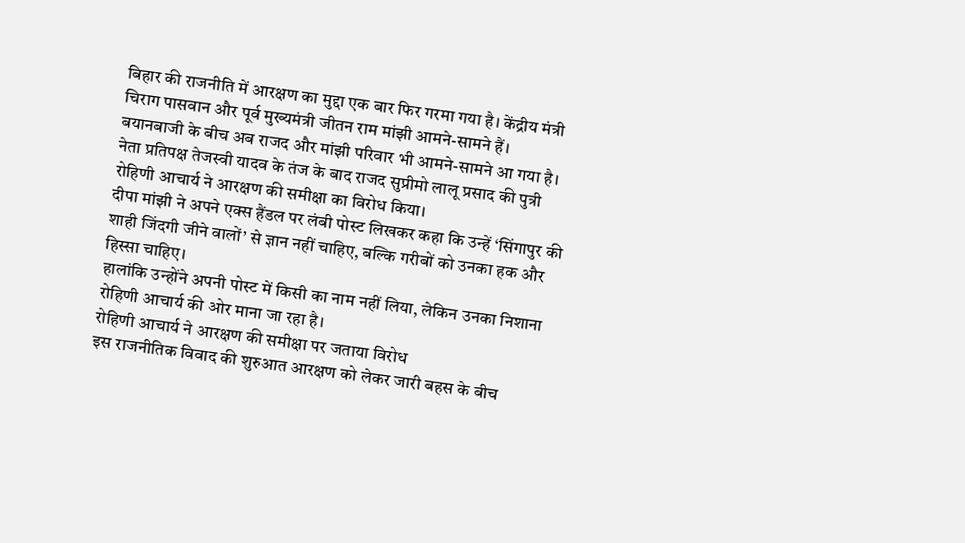बिहार की राजनीति में आरक्षण का मुद्दा एक बार फिर गरमा गया है। केंद्रीय मंत्री चिराग पासवान और पूर्व मुख्यमंत्री जीतन राम मांझी आमने-सामने हैं।
बयानबाजी के बीच अब राजद और मांझी परिवार भी आमने-सामने आ गया है। नेता प्रतिपक्ष तेजस्वी यादव के तंज के बाद राजद सुप्रीमो लालू प्रसाद की पुत्री रोहिणी आचार्य ने आरक्षण की समीक्षा का विरोध किया।
दीपा मांझी ने अपने एक्स हैंडल पर लंबी पोस्ट लिखकर कहा कि उन्हें ‘सिंगापुर की शाही जिंदगी जीने वालों’ से ज्ञान नहीं चाहिए, बल्कि गरीबों को उनका हक और हिस्सा चाहिए।
हालांकि उन्होंने अपनी पोस्ट में किसी का नाम नहीं लिया, लेकिन उनका निशाना रोहिणी आचार्य की ओर माना जा रहा है।
रोहिणी आचार्य ने आरक्षण की समीक्षा पर जताया विरोध
इस राजनीतिक विवाद की शुरुआत आरक्षण को लेकर जारी बहस के बीच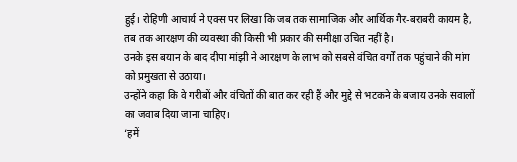हुई। रोहिणी आचार्य ने एक्स पर लिखा कि जब तक सामाजिक और आर्थिक गैर-बराबरी कायम है, तब तक आरक्षण की व्यवस्था की किसी भी प्रकार की समीक्षा उचित नहीं है।
उनके इस बयान के बाद दीपा मांझी ने आरक्षण के लाभ को सबसे वंचित वर्गों तक पहुंचाने की मांग को प्रमुखता से उठाया।
उन्होंने कहा कि वे गरीबों और वंचितों की बात कर रही हैं और मुद्दे से भटकने के बजाय उनके सवालों का जवाब दिया जाना चाहिए।
‘हमें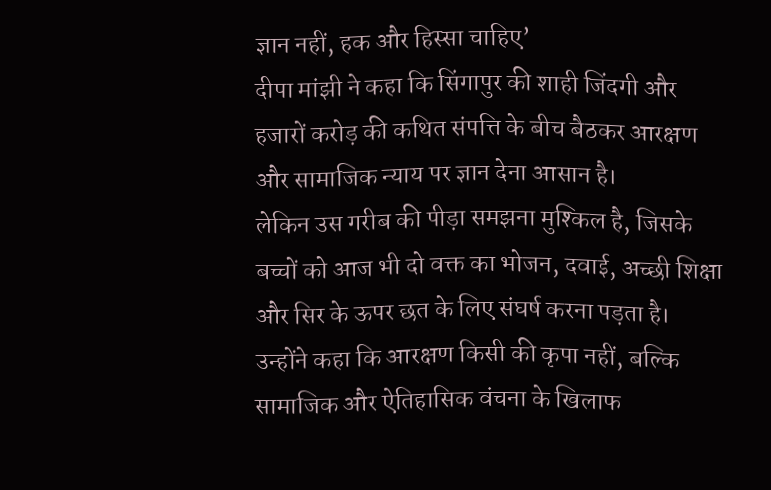ज्ञान नहीं, हक और हिस्सा चाहिए’
दीपा मांझी ने कहा कि सिंगापुर की शाही जिंदगी और हजारों करोड़ की कथित संपत्ति के बीच बैठकर आरक्षण और सामाजिक न्याय पर ज्ञान देना आसान है।
लेकिन उस गरीब की पीड़ा समझना मुश्किल है, जिसके बच्चों को आज भी दो वक्त का भोजन, दवाई, अच्छी शिक्षा और सिर के ऊपर छत के लिए संघर्ष करना पड़ता है।
उन्होंने कहा कि आरक्षण किसी की कृपा नहीं, बल्कि सामाजिक और ऐतिहासिक वंचना के खिलाफ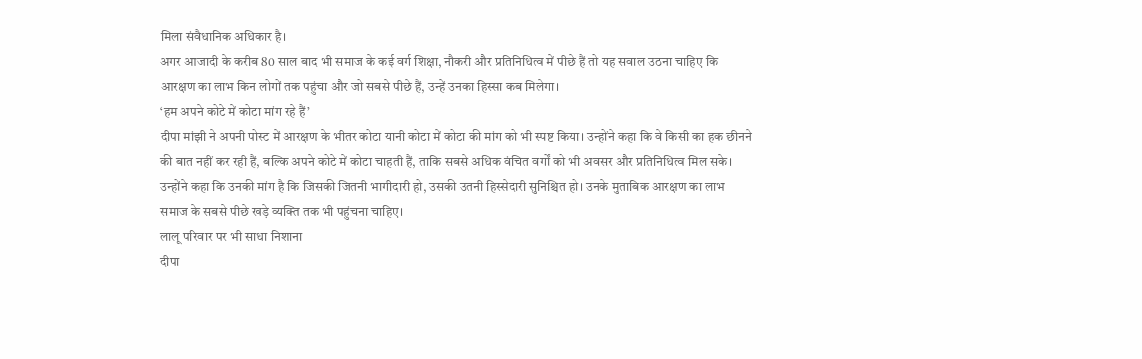मिला संवैधानिक अधिकार है।
अगर आजादी के करीब 80 साल बाद भी समाज के कई वर्ग शिक्षा, नौकरी और प्रतिनिधित्व में पीछे हैं तो यह सवाल उठना चाहिए कि आरक्षण का लाभ किन लोगों तक पहुंचा और जो सबसे पीछे हैं, उन्हें उनका हिस्सा कब मिलेगा।
‘हम अपने कोटे में कोटा मांग रहे हैं’
दीपा मांझी ने अपनी पोस्ट में आरक्षण के भीतर कोटा यानी कोटा में कोटा की मांग को भी स्पष्ट किया। उन्होंने कहा कि वे किसी का हक छीनने की बात नहीं कर रही हैं, बल्कि अपने कोटे में कोटा चाहती हैं, ताकि सबसे अधिक वंचित वर्गों को भी अवसर और प्रतिनिधित्व मिल सके।
उन्होंने कहा कि उनकी मांग है कि जिसकी जितनी भागीदारी हो, उसकी उतनी हिस्सेदारी सुनिश्चित हो। उनके मुताबिक आरक्षण का लाभ समाज के सबसे पीछे खड़े व्यक्ति तक भी पहुंचना चाहिए।
लालू परिवार पर भी साधा निशाना
दीपा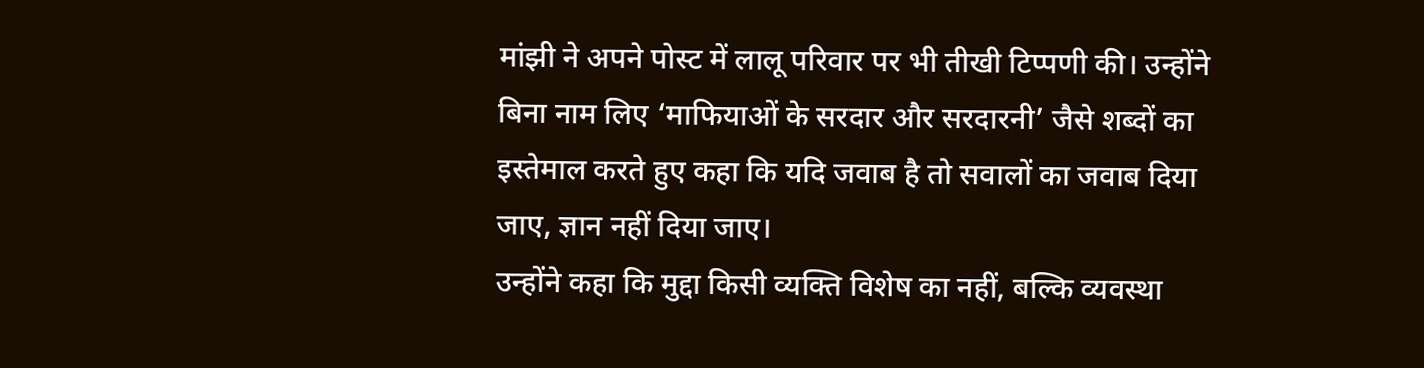मांझी ने अपने पोस्ट में लालू परिवार पर भी तीखी टिप्पणी की। उन्होंने बिना नाम लिए ‘माफियाओं के सरदार और सरदारनी’ जैसे शब्दों का इस्तेमाल करते हुए कहा कि यदि जवाब है तो सवालों का जवाब दिया जाए, ज्ञान नहीं दिया जाए।
उन्होंने कहा कि मुद्दा किसी व्यक्ति विशेष का नहीं, बल्कि व्यवस्था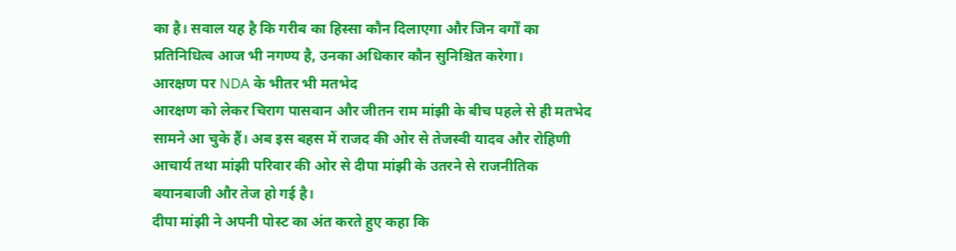का है। सवाल यह है कि गरीब का हिस्सा कौन दिलाएगा और जिन वर्गों का प्रतिनिधित्व आज भी नगण्य है, उनका अधिकार कौन सुनिश्चित करेगा।
आरक्षण पर NDA के भीतर भी मतभेद
आरक्षण को लेकर चिराग पासवान और जीतन राम मांझी के बीच पहले से ही मतभेद सामने आ चुके हैं। अब इस बहस में राजद की ओर से तेजस्वी यादव और रोहिणी आचार्य तथा मांझी परिवार की ओर से दीपा मांझी के उतरने से राजनीतिक बयानबाजी और तेज हो गई है।
दीपा मांझी ने अपनी पोस्ट का अंत करते हुए कहा कि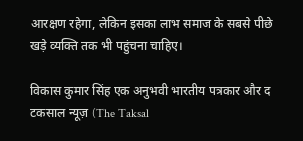आरक्षण रहेगा, लेकिन इसका लाभ समाज के सबसे पीछे खड़े व्यक्ति तक भी पहुंचना चाहिए।

विकास कुमार सिंह एक अनुभवी भारतीय पत्रकार और द टकसाल न्यूज़ (The Taksal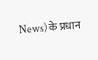News) के प्रधान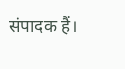संपादक हैं।